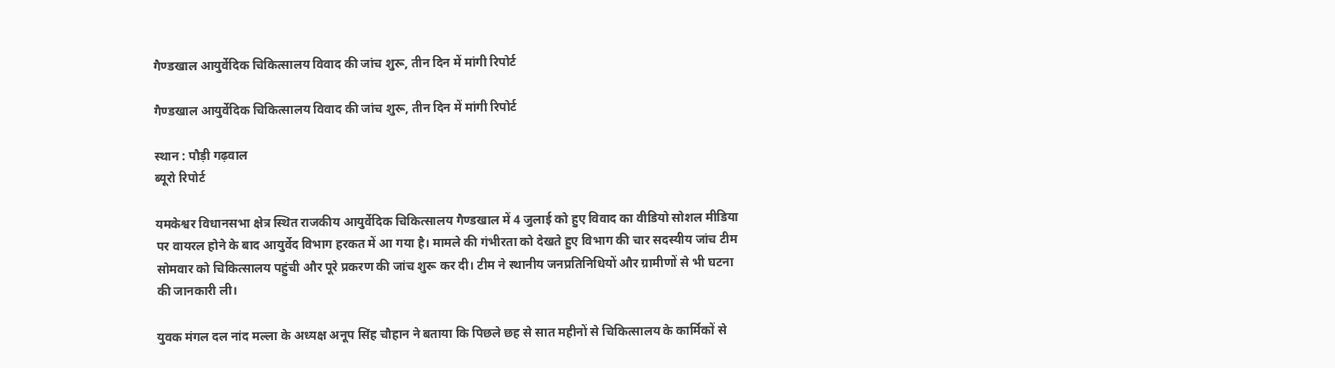गैण्डखाल आयुर्वेदिक चिकित्सालय विवाद की जांच शुरू, तीन दिन में मांगी रिपोर्ट

गैण्डखाल आयुर्वेदिक चिकित्सालय विवाद की जांच शुरू, तीन दिन में मांगी रिपोर्ट

स्थान : पौड़ी गढ़वाल
ब्यूरो रिपोर्ट

यमकेश्वर विधानसभा क्षेत्र स्थित राजकीय आयुर्वेदिक चिकित्सालय गैण्डखाल में 4 जुलाई को हुए विवाद का वीडियो सोशल मीडिया पर वायरल होने के बाद आयुर्वेद विभाग हरकत में आ गया है। मामले की गंभीरता को देखते हुए विभाग की चार सदस्यीय जांच टीम सोमवार को चिकित्सालय पहुंची और पूरे प्रकरण की जांच शुरू कर दी। टीम ने स्थानीय जनप्रतिनिधियों और ग्रामीणों से भी घटना की जानकारी ली।

युवक मंगल दल नांद मल्ला के अध्यक्ष अनूप सिंह चौहान ने बताया कि पिछले छह से सात महीनों से चिकित्सालय के कार्मिकों से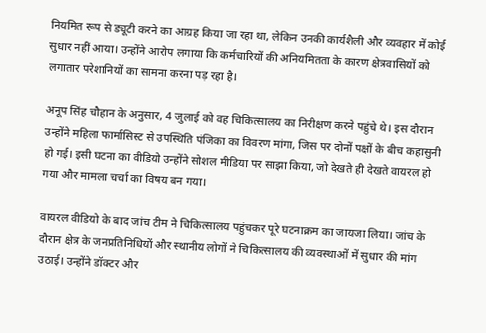नियमित रूप से ड्यूटी करने का आग्रह किया जा रहा था, लेकिन उनकी कार्यशैली और व्यवहार में कोई सुधार नहीं आया। उन्होंने आरोप लगाया कि कर्मचारियों की अनियमितता के कारण क्षेत्रवासियों को लगातार परेशानियों का सामना करना पड़ रहा है।

अनूप सिंह चौहान के अनुसार, 4 जुलाई को वह चिकित्सालय का निरीक्षण करने पहुंचे थे। इस दौरान उन्होंने महिला फार्मासिस्ट से उपस्थिति पंजिका का विवरण मांगा, जिस पर दोनों पक्षों के बीच कहासुनी हो गई। इसी घटना का वीडियो उन्होंने सोशल मीडिया पर साझा किया, जो देखते ही देखते वायरल हो गया और मामला चर्चा का विषय बन गया।

वायरल वीडियो के बाद जांच टीम ने चिकित्सालय पहुंचकर पूरे घटनाक्रम का जायजा लिया। जांच के दौरान क्षेत्र के जनप्रतिनिधियों और स्थानीय लोगों ने चिकित्सालय की व्यवस्थाओं में सुधार की मांग उठाई। उन्होंने डॉक्टर और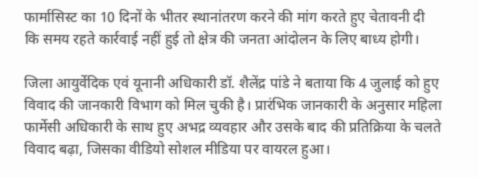फार्मासिस्ट का 10 दिनों के भीतर स्थानांतरण करने की मांग करते हुए चेतावनी दी कि समय रहते कार्रवाई नहीं हुई तो क्षेत्र की जनता आंदोलन के लिए बाध्य होगी।

जिला आयुर्वेदिक एवं यूनानी अधिकारी डॉ. शैलेंद्र पांडे ने बताया कि 4 जुलाई को हुए विवाद की जानकारी विभाग को मिल चुकी है। प्रारंभिक जानकारी के अनुसार महिला फार्मेसी अधिकारी के साथ हुए अभद्र व्यवहार और उसके बाद की प्रतिक्रिया के चलते विवाद बढ़ा, जिसका वीडियो सोशल मीडिया पर वायरल हुआ।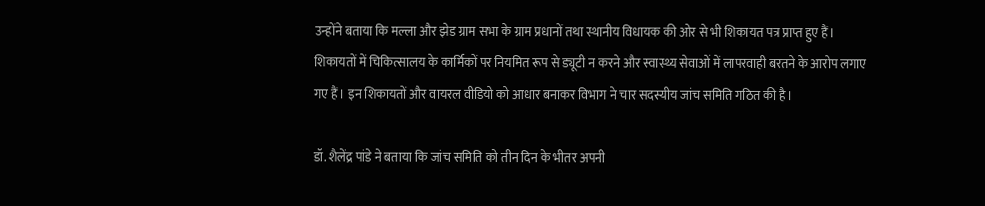उन्होंने बताया कि मल्ला और झेड ग्राम सभा के ग्राम प्रधानों तथा स्थानीय विधायक की ओर से भी शिकायत पत्र प्राप्त हुए हैं। शिकायतों में चिकित्सालय के कार्मिकों पर नियमित रूप से ड्यूटी न करने और स्वास्थ्य सेवाओं में लापरवाही बरतने के आरोप लगाए गए हैं। इन शिकायतों और वायरल वीडियो को आधार बनाकर विभाग ने चार सदस्यीय जांच समिति गठित की है।

डॉ. शैलेंद्र पांडे ने बताया कि जांच समिति को तीन दिन के भीतर अपनी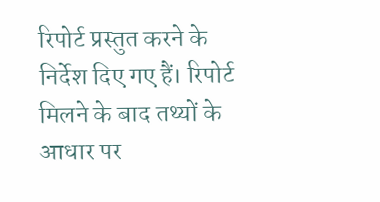रिपोर्ट प्रस्तुत करने के निर्देश दिए गए हैं। रिपोर्ट मिलने के बाद तथ्यों के आधार पर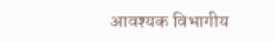आवश्यक विभागीय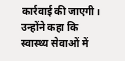कार्रवाई की जाएगी। उन्होंने कहा कि स्वास्थ्य सेवाओं में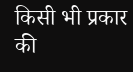किसी भी प्रकार की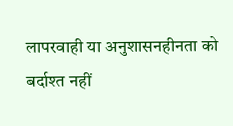लापरवाही या अनुशासनहीनता को बर्दाश्त नहीं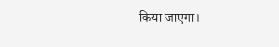किया जाएगा।